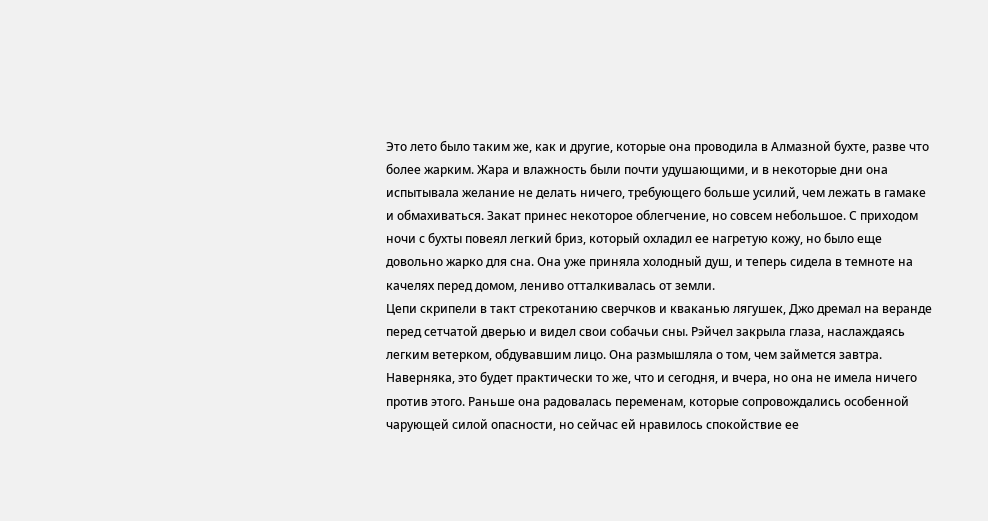Это лето было таким же, как и другие, которые она проводила в Алмазной бухте, разве что более жарким. Жара и влажность были почти удушающими, и в некоторые дни она испытывала желание не делать ничего, требующего больше усилий, чем лежать в гамаке и обмахиваться. Закат принес некоторое облегчение, но совсем небольшое. С приходом ночи с бухты повеял легкий бриз, который охладил ее нагретую кожу, но было еще довольно жарко для сна. Она уже приняла холодный душ, и теперь сидела в темноте на качелях перед домом, лениво отталкивалась от земли.
Цепи скрипели в такт стрекотанию сверчков и кваканью лягушек, Джо дремал на веранде перед сетчатой дверью и видел свои собачьи сны. Рэйчел закрыла глаза, наслаждаясь легким ветерком, обдувавшим лицо. Она размышляла о том, чем займется завтра. Наверняка, это будет практически то же, что и сегодня, и вчера, но она не имела ничего против этого. Раньше она радовалась переменам, которые сопровождались особенной чарующей силой опасности, но сейчас ей нравилось спокойствие ее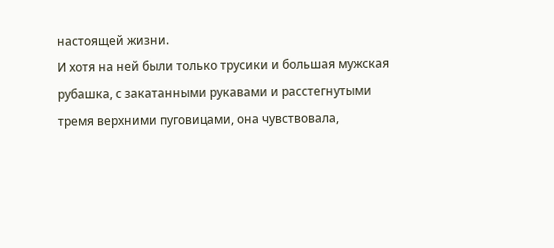настоящей жизни.
И хотя на ней были только трусики и большая мужская рубашка, с закатанными рукавами и расстегнутыми тремя верхними пуговицами, она чувствовала,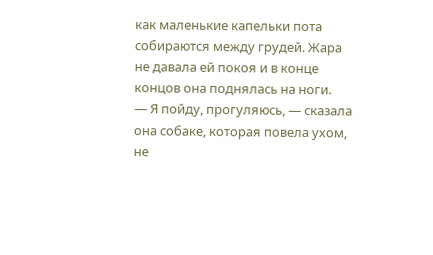как маленькие капельки пота собираются между грудей. Жара не давала ей покоя и в конце концов она поднялась на ноги.
— Я пойду, прогуляюсь, — сказала она собаке, которая повела ухом, не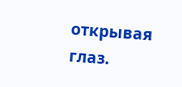открывая глаз.